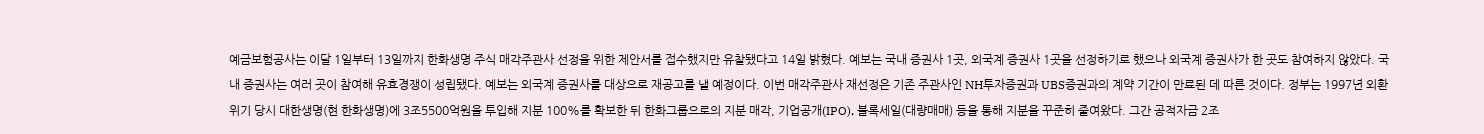예금보험공사는 이달 1일부터 13일까지 한화생명 주식 매각주관사 선정을 위한 제안서를 접수했지만 유찰됐다고 14일 밝혔다. 예보는 국내 증권사 1곳, 외국계 증권사 1곳을 선정하기로 했으나 외국계 증권사가 한 곳도 참여하지 않았다. 국내 증권사는 여러 곳이 참여해 유효경쟁이 성립됐다. 예보는 외국계 증권사를 대상으로 재공고를 낼 예정이다. 이번 매각주관사 재선정은 기존 주관사인 NH투자증권과 UBS증권과의 계약 기간이 만료된 데 따른 것이다. 정부는 1997년 외환위기 당시 대한생명(현 한화생명)에 3조5500억원을 투입해 지분 100%를 확보한 뒤 한화그룹으로의 지분 매각, 기업공개(IPO), 블록세일(대량매매) 등을 통해 지분을 꾸준히 줄여왔다. 그간 공적자금 2조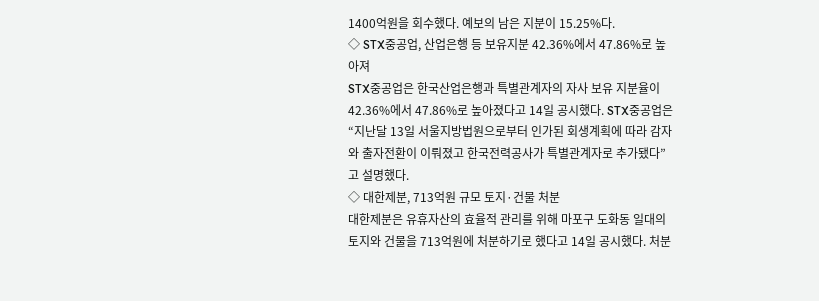1400억원을 회수했다. 예보의 남은 지분이 15.25%다.
◇ STX중공업, 산업은행 등 보유지분 42.36%에서 47.86%로 높아져
STX중공업은 한국산업은행과 특별관계자의 자사 보유 지분율이 42.36%에서 47.86%로 높아졌다고 14일 공시했다. STX중공업은 “지난달 13일 서울지방법원으로부터 인가된 회생계획에 따라 감자와 출자전환이 이뤄졌고 한국전력공사가 특별관계자로 추가됐다”고 설명했다.
◇ 대한제분, 713억원 규모 토지·건물 처분
대한제분은 유휴자산의 효율적 관리를 위해 마포구 도화동 일대의 토지와 건물을 713억원에 처분하기로 했다고 14일 공시했다. 처분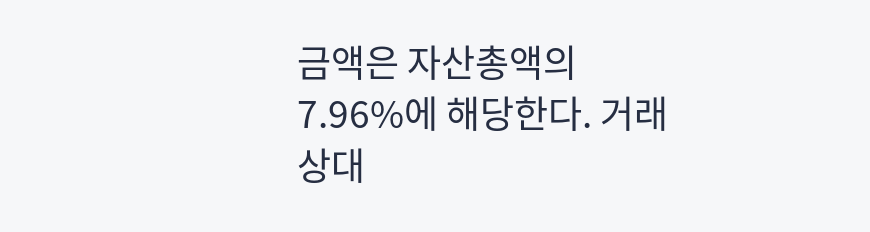금액은 자산총액의 7.96%에 해당한다. 거래 상대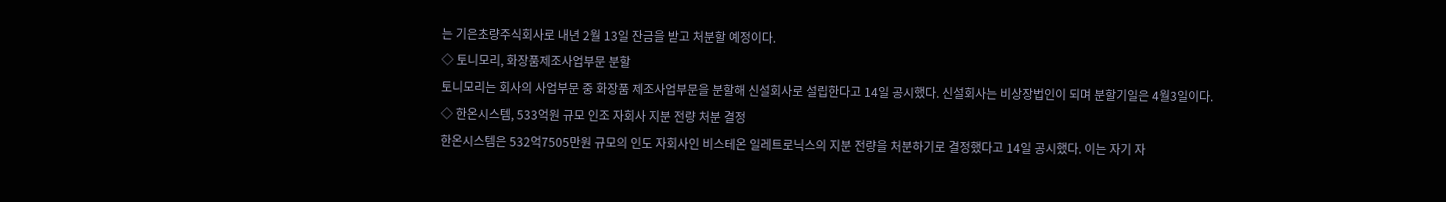는 기은초량주식회사로 내년 2월 13일 잔금을 받고 처분할 예정이다.
◇ 토니모리, 화장품제조사업부문 분할
토니모리는 회사의 사업부문 중 화장품 제조사업부문을 분할해 신설회사로 설립한다고 14일 공시했다. 신설회사는 비상장법인이 되며 분할기일은 4월3일이다.
◇ 한온시스템, 533억원 규모 인조 자회사 지분 전량 처분 결정
한온시스템은 532억7505만원 규모의 인도 자회사인 비스테온 일레트로닉스의 지분 전량을 처분하기로 결정했다고 14일 공시했다. 이는 자기 자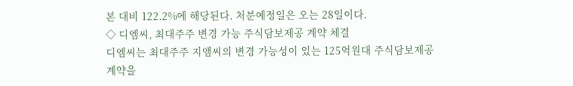본 대비 122.2%에 해당된다. 처분예정일은 오는 28일이다.
◇ 디엠씨, 최대주주 변경 가능 주식담보제공 계약 체결
디엠씨는 최대주주 지앰씨의 변경 가능성이 있는 125억원대 주식담보제공 계약을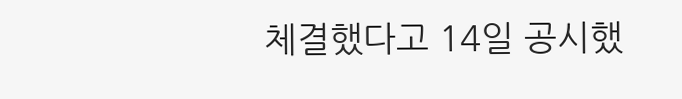체결했다고 14일 공시했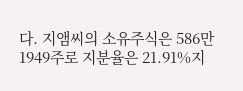다. 지앰씨의 소유주식은 586만1949주로 지분율은 21.91%지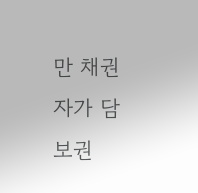만 채권자가 담보권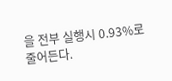을 전부 실행시 0.93%로 줄어든다.